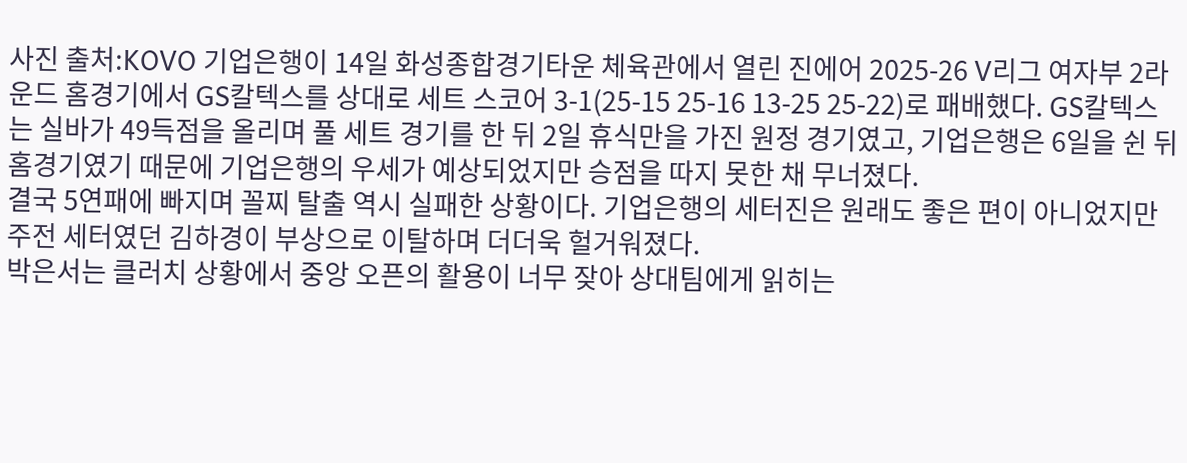사진 출처:KOVO 기업은행이 14일 화성종합경기타운 체육관에서 열린 진에어 2025-26 V리그 여자부 2라운드 홈경기에서 GS칼텍스를 상대로 세트 스코어 3-1(25-15 25-16 13-25 25-22)로 패배했다. GS칼텍스는 실바가 49득점을 올리며 풀 세트 경기를 한 뒤 2일 휴식만을 가진 원정 경기였고, 기업은행은 6일을 쉰 뒤 홈경기였기 때문에 기업은행의 우세가 예상되었지만 승점을 따지 못한 채 무너졌다.
결국 5연패에 빠지며 꼴찌 탈출 역시 실패한 상황이다. 기업은행의 세터진은 원래도 좋은 편이 아니었지만 주전 세터였던 김하경이 부상으로 이탈하며 더더욱 헐거워졌다.
박은서는 클러치 상황에서 중앙 오픈의 활용이 너무 잦아 상대팀에게 읽히는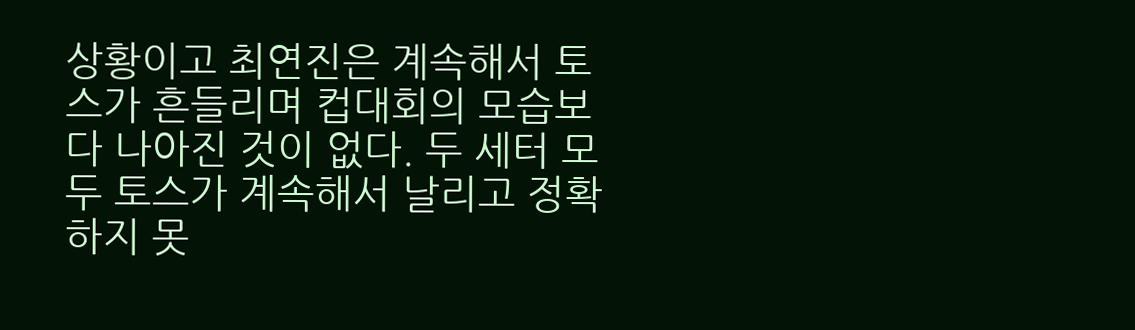상황이고 최연진은 계속해서 토스가 흔들리며 컵대회의 모습보다 나아진 것이 없다. 두 세터 모두 토스가 계속해서 날리고 정확하지 못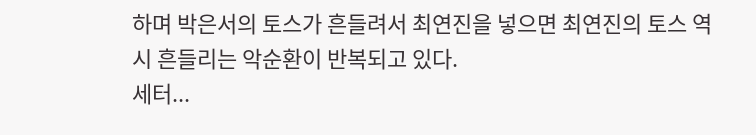하며 박은서의 토스가 흔들려서 최연진을 넣으면 최연진의 토스 역시 흔들리는 악순환이 반복되고 있다.
세터...